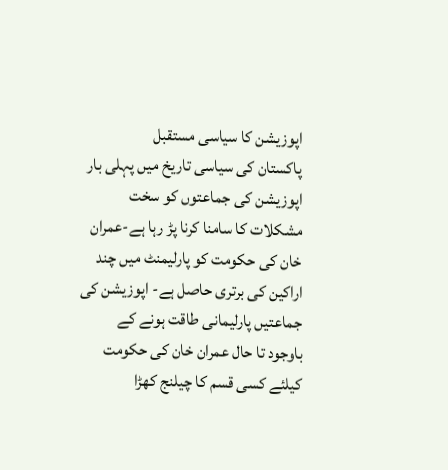اپوزیشن کا سیاسی مستقبل
پاکستان کی سیاسی تاریخ میں پہلی بار اپوزیشن کی جماعتوں کو سخت مشکلات کا سامنا کرنا پڑ رہا ہے-عمران خان کی حکومت کو پارلیمنٹ میں چند اراکین کی برتری حاصل ہے- اپوزیشن کی جماعتیں پارلیمانی طاقت ہونے کے باوجود تا حال عمران خان کی حکومت کیلئے کسی قسم کا چیلنج کھڑا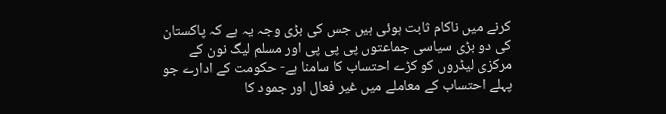کرنے میں ناکام ثابت ہوئی ہیں جس کی بڑی وجہ یہ ہے کہ پاکستان کی دو بڑی سیاسی جماعتوں پی پی پی اور مسلم لیگ نون کے مرکزی لیڈروں کو کڑے احتساب کا سامنا ہے- حکومت کے ادارے جو پہلے احتساب کے معاملے میں غیر فعال اور جمود کا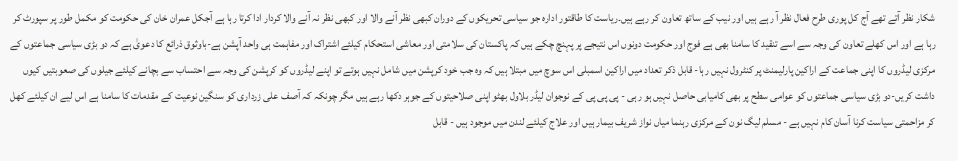شکار نظر آتے تھے آج کل پوری طرح فعال نظر آ رہے ہیں اور نیب کے ساتھ تعاون کر رہے ہیں۔ریاست کا طاقتور ادارہ جو سیاسی تحریکوں کے دوران کبھی نظر آنے والا اور کبھی نظر نہ آنے والا کردار ادا کرتا رہا ہے آجکل عمران خان کی حکومت کو مکمل طور پر سپورٹ کر رہا ہے اور اس کھلے تعاون کی وجہ سے اسے تنقید کا سامنا بھی ہے فوج اور حکومت دونوں اس نتیجے پر پہنچ چکے ہیں کہ پاکستان کی سلامتی اور معاشی استحکام کیلئے اشتراک اور مفاہمت ہی واحد آپشن ہے-باوثوق ذرائع کا دعویٰ ہے کہ دو بڑی سیاسی جماعتوں کے مرکزی لیڈروں کا اپنی جماعت کے اراکین پارلیمنٹ پر کنٹرول نہیں رہا- قابل ذکر تعداد میں اراکین اسمبلی اس سوچ میں مبتلا ہیں کہ وہ جب خود کرپشن میں شامل نہیں ہوتے تو اپنے لیڈروں کو کرپشن کی وجہ سے احتساب سے بچانے کیلئے جیلوں کی صعوبتیں کیوں داشت کریں-دو بڑی سیاسی جماعتوں کو عوامی سطح پر بھی کامیابی حاصل نہیں ہو رہی - پی پی پی کے نوجوان لیڈر بلاول بھٹو اپنی صلاحیتوں کے جوہر دکھا رہے ہیں مگر چونکہ کہ آصف علی زرداری کو سنگین نوعیت کے مقدمات کا سامنا ہے اس لیے ان کیلئے کھل کر مزاحمتی سیاست کرنا آسان کام نہیں ہے - مسلم لیگ نون کے مرکزی رہنما میاں نواز شریف بیمار ہیں اور علاج کیلئے لندن میں موجود ہیں - قابل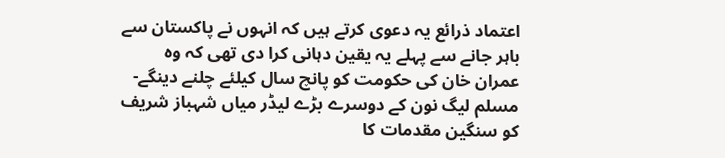اعتماد ذرائع یہ دعوی کرتے ہیں کہ انہوں نے پاکستان سے باہر جانے سے پہلے یہ یقین دہانی کرا دی تھی کہ وہ عمران خان کی حکومت کو پانچ سال کیلئے چلنے دینگے- مسلم لیگ نون کے دوسرے بڑے لیڈر میاں شہباز شریف کو سنگین مقدمات کا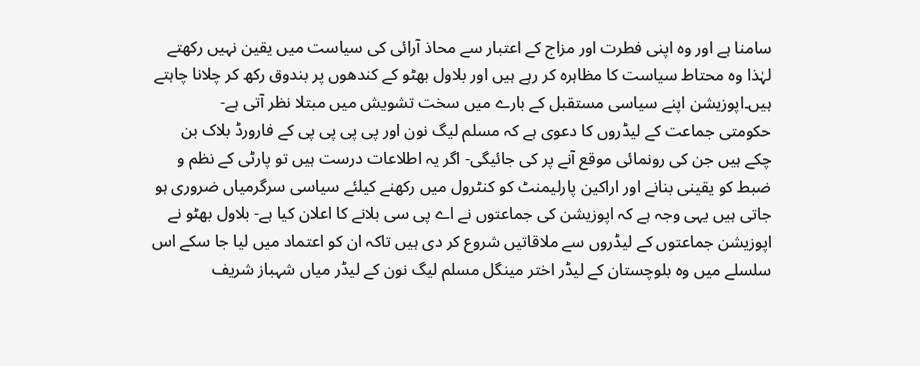سامنا ہے اور وہ اپنی فطرت اور مزاج کے اعتبار سے محاذ آرائی کی سیاست میں یقین نہیں رکھتے لہٰذا وہ محتاط سیاست کا مظاہرہ کر رہے ہیں اور بلاول بھٹو کے کندھوں پر بندوق رکھ کر چلانا چاہتے ہیں۔اپوزیشن اپنے سیاسی مستقبل کے بارے میں سخت تشویش میں مبتلا نظر آتی ہے-
حکومتی جماعت کے لیڈروں کا دعوی ہے کہ مسلم لیگ نون اور پی پی پی پی کے فارورڈ بلاک بن چکے ہیں جن کی رونمائی موقع آنے پر کی جائیگی- اگر یہ اطلاعات درست ہیں تو پارٹی کے نظم و ضبط کو یقینی بنانے اور اراکین پارلیمنٹ کو کنٹرول میں رکھنے کیلئے سیاسی سرگرمیاں ضروری ہو جاتی ہیں یہی وجہ ہے کہ اپوزیشن کی جماعتوں نے اے پی سی بلانے کا اعلان کیا ہے- بلاول بھٹو نے اپوزیشن جماعتوں کے لیڈروں سے ملاقاتیں شروع کر دی ہیں تاکہ ان کو اعتماد میں لیا جا سکے اس سلسلے میں وہ بلوچستان کے لیڈر اختر مینگل مسلم لیگ نون کے لیڈر میاں شہباز شریف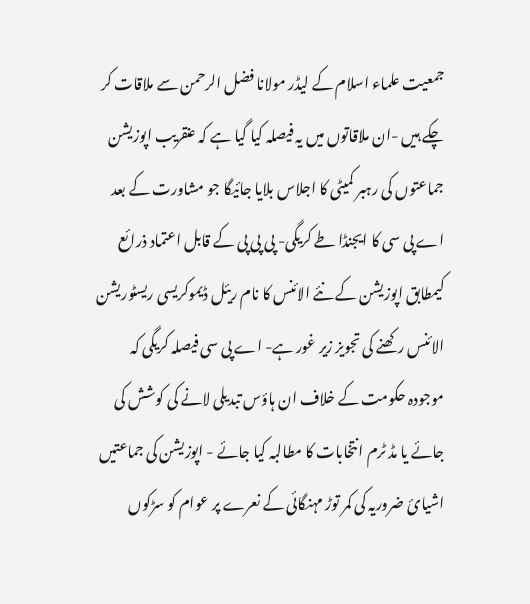جمعیت علماء اسلام کے لیڈر مولانا فضل الرحمن سے ملاقات کر چکے ہیں -ان ملاقاتوں میں یہ فیصلہ کیا گیا ہے کہ عنقریب اپوزیشن جماعتوں کی رہبر کمیٹی کا اجلاس بلایا جائیگا جو مشاورت کے بعد اے پی سی کا ایجنڈا طے کریگی- پی پی پی کے قابل اعتماد ذرائع کیمطابق اپوزیشن کے نئے الائنس کا نام ریئل ڈیموکریسی ریسٹوریشن الائنس رکھنے کی تجویز زیر غور ہے- اے پی سی فیصلہ کریگی کہ موجودہ حکومت کے خلاف ان ہاؤس تبدیلی لانے کی کوشش کی جائے یا مڈ ٹرم انتخابات کا مطالبہ کیا جائے - اپوزیشن کی جماعتیں اشیائ ضروریہ کی کمر توڑ مہنگائی کے نعرے پر عوام کو سڑکوں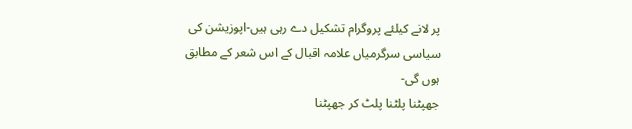پر لانے کیلئے پروگرام تشکیل دے رہی ہیں-اپوزیشن کی سیاسی سرگرمیاں علامہ اقبال کے اس شعر کے مطابق ہوں گی-
جھپٹنا پلٹنا پلٹ کر جھپٹنا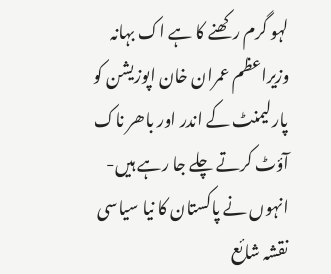لہو گرم رکھنے کا ہے اک بہانہ
وزیراعظم عمران خان اپوزیشن کو پارلیمنٹ کے اندر اور باھر ناک آؤٹ کرتے چلے جا رہے ہیں-انہوں نے پاکستان کا نیا سیاسی نقشہ شائع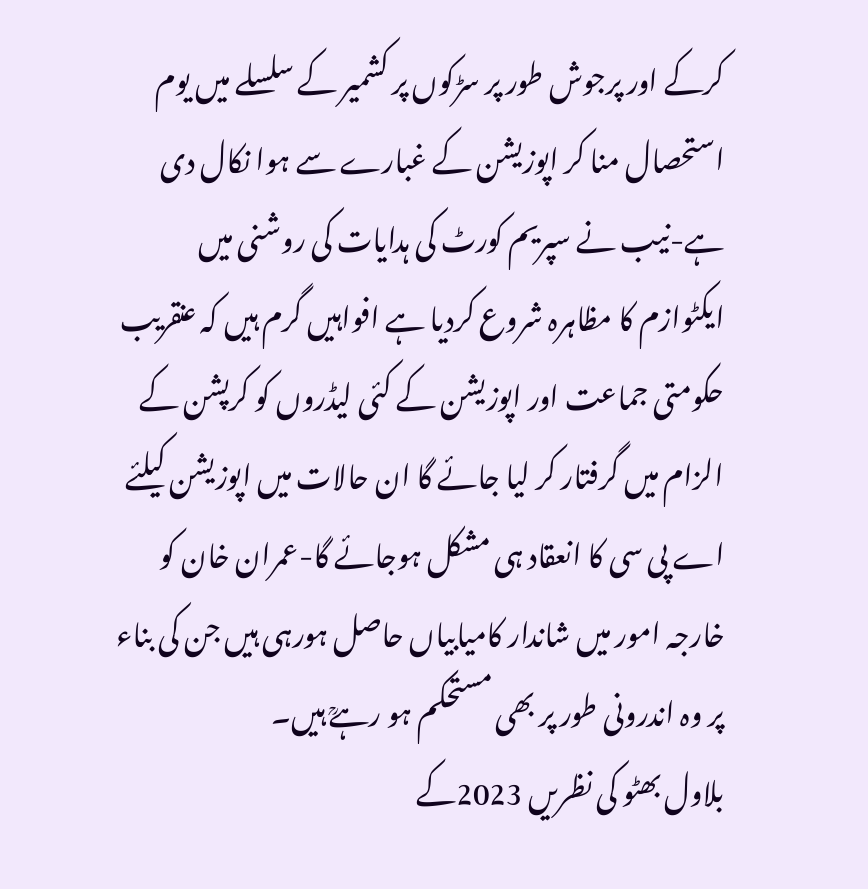کرکے اور پرجوش طور پر سڑکوں پر کشمیر کے سلسلے میں یوم استحصال منا کر اپوزیشن کے غبارے سے ہوا نکال دی ہے-نیب نے سپریم کورٹ کی ہدایات کی روشنی میں ایکٹوازم کا مظاہرہ شروع کردیا ہے افواہیں گرم ہیں کہ عنقریب حکومتی جماعت اور اپوزیشن کے کئی لیڈروں کو کرپشن کے الزام میں گرفتار کر لیا جائے گا ان حالات میں اپوزیشن کیلئے اے پی سی کا انعقاد ہی مشکل ہوجائے گا-عمران خان کو خارجہ امور میں شاندار کامیابیاں حاصل ہورہی ہیں جن کی بناء پر وہ اندرونی طور پر بھی مستحکم ہو رہےؒ ہیں۔
بلاول بھٹو کی نظریں 2023کے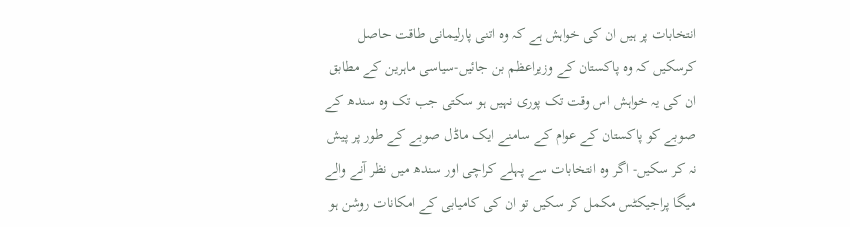انتخابات پر ہیں ان کی خواہش ہے کہ وہ اتنی پارلیمانی طاقت حاصل کرسکیں کہ وہ پاکستان کے وزیراعظم بن جائیں-سیاسی ماہرین کے مطابق ان کی یہ خواہش اس وقت تک پوری نہیں ہو سکتی جب تک وہ سندھ کے صوبے کو پاکستان کے عوام کے سامنے ایک ماڈل صوبے کے طور پر پیش نہ کر سکیں- اگر وہ انتخابات سے پہلے کراچی اور سندھ میں نظر آنے والے میگا پراجیکٹس مکمل کر سکیں تو ان کی کامیابی کے امکانات روشن ہو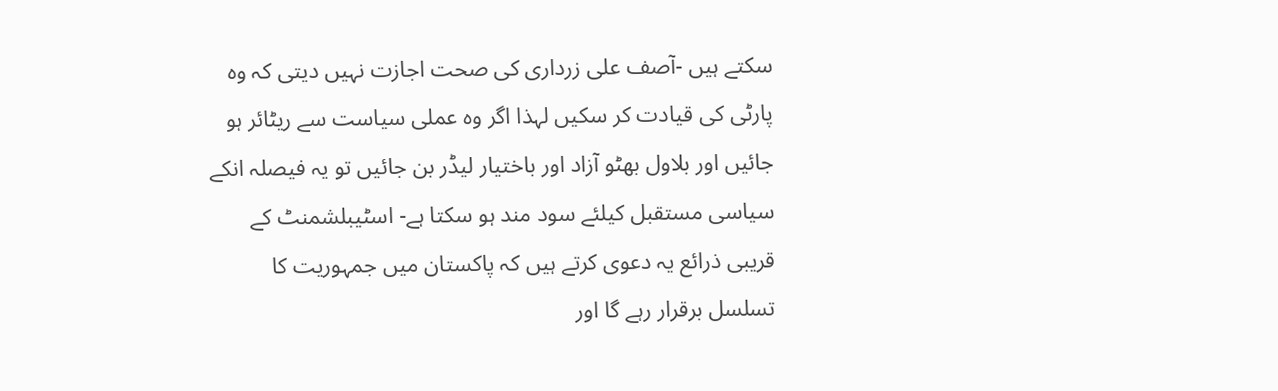سکتے ہیں -آصف علی زرداری کی صحت اجازت نہیں دیتی کہ وہ پارٹی کی قیادت کر سکیں لہذا اگر وہ عملی سیاست سے ریٹائر ہو جائیں اور بلاول بھٹو آزاد اور باختیار لیڈر بن جائیں تو یہ فیصلہ انکے سیاسی مستقبل کیلئے سود مند ہو سکتا ہے- اسٹیبلشمنٹ کے قریبی ذرائع یہ دعوی کرتے ہیں کہ پاکستان میں جمہوریت کا تسلسل برقرار رہے گا اور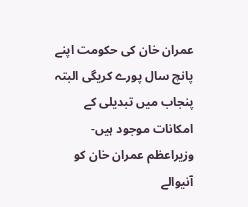عمران خان کی حکومت اپنے پانچ سال پورے کریگی البتہ پنجاب میں تبدیلی کے امکانات موجود ہیں- وزیراعظم عمران خان کو آنیوالے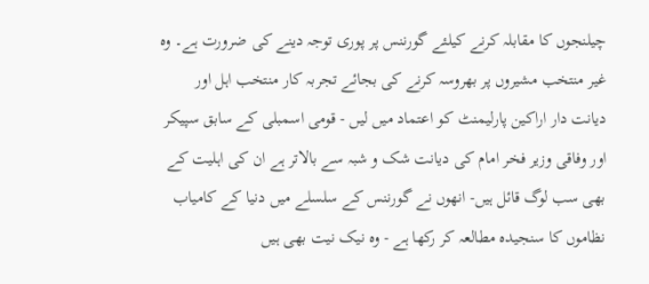چیلنجوں کا مقابلہ کرنے کیلئے گورننس پر پوری توجہ دینے کی ضرورت ہے۔ وہ غیر منتخب مشیروں پر بھروسہ کرنے کی بجائے تجربہ کار منتخب اہل اور دیانت دار اراکین پارلیمنٹ کو اعتماد میں لیں - قومی اسمبلی کے سابق سپیکر اور وفاقی وزیر فخر امام کی دیانت شک و شبہ سے بالاتر ہے ان کی اہلیت کے بھی سب لوگ قائل ہیں- انھوں نے گورننس کے سلسلے میں دنیا کے کامیاب نظاموں کا سنجیدہ مطالعہ کر رکھا ہے - وہ نیک نیت بھی ہیں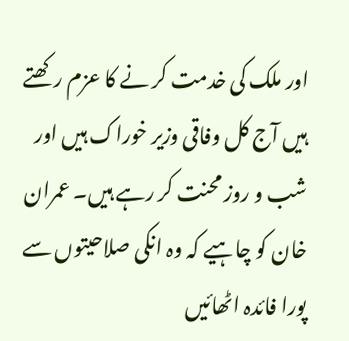اور ملک کی خدمت کر نے کا عزم رکھتے ہیں آج کل وفاقی وزیر خوراک ہیں اور شب و روز محنت کر رہے ہیں۔ عمران خان کو چاہیے کہ وہ انکی صلاحیتوں سے پورا فائدہ اٹھائیں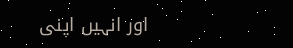اور انہیں اپنی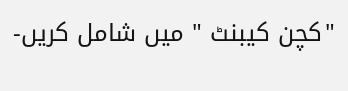"کچن کیبنٹ " میں شامل کریں-